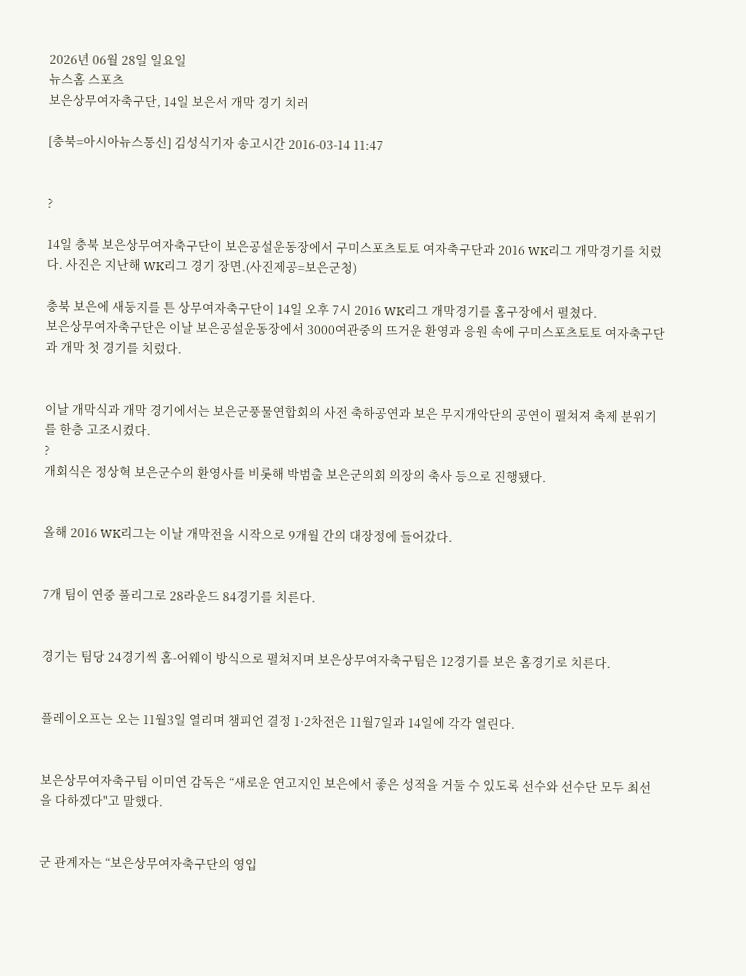2026년 06월 28일 일요일
뉴스홈 스포츠
보은상무여자축구단, 14일 보은서 개막 경기 치러

[충북=아시아뉴스통신] 김성식기자 송고시간 2016-03-14 11:47


?

14일 충북 보은상무여자축구단이 보은공설운동장에서 구미스포츠토토 여자축구단과 2016 WK리그 개막경기를 치렀다. 사진은 지난해 WK리그 경기 장면.(사진제공=보은군청)

충북 보은에 새둥지를 튼 상무여자축구단이 14일 오후 7시 2016 WK리그 개막경기를 홈구장에서 펼쳤다.
보은상무여자축구단은 이날 보은공설운동장에서 3000여관중의 뜨거운 환영과 응원 속에 구미스포츠토토 여자축구단과 개막 첫 경기를 치렀다.


이날 개막식과 개막 경기에서는 보은군풍물연합회의 사전 축하공연과 보은 무지개악단의 공연이 펼쳐져 축제 분위기를 한층 고조시켰다.
?
개회식은 정상혁 보은군수의 환영사를 비롯해 박범출 보은군의회 의장의 축사 등으로 진행됐다.


올해 2016 WK리그는 이날 개막전을 시작으로 9개월 간의 대장정에 들어갔다.


7개 팀이 연중 풀리그로 28라운드 84경기를 치른다.


경기는 팀당 24경기씩 홈-어웨이 방식으로 펼쳐지며 보은상무여자축구팀은 12경기를 보은 홈경기로 치른다.


플레이오프는 오는 11월3일 열리며 챔피언 결정 1·2차전은 11월7일과 14일에 각각 열린다.


보은상무여자축구팀 이미연 감독은 “새로운 연고지인 보은에서 좋은 성적을 거둘 수 있도록 선수와 선수단 모두 최선을 다하겠다"고 말했다.


군 관계자는 “보은상무여자축구단의 영입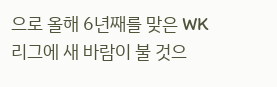으로 올해 6년째를 맞은 WK리그에 새 바람이 불 것으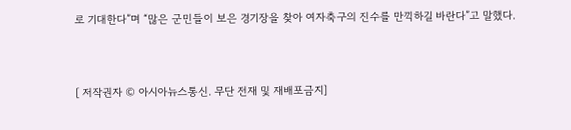로 기대한다”며 “많은 군민들이 보은 경기장을 찾아 여자축구의 진수를 만끽하길 바란다”고 말했다.



[ 저작권자 © 아시아뉴스통신. 무단 전재 및 재배포금지]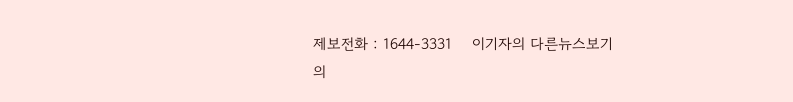제보전화 : 1644-3331    이기자의 다른뉴스보기
의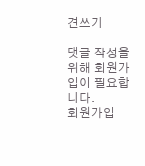견쓰기

댓글 작성을 위해 회원가입이 필요합니다.
회원가입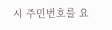시 주민번호를 요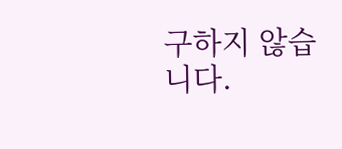구하지 않습니다.